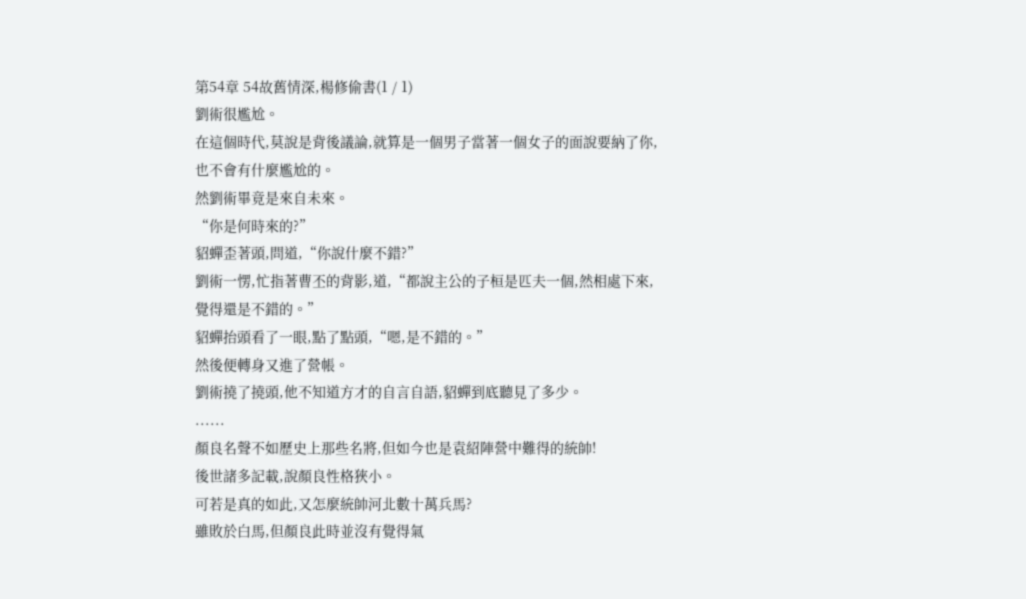第54章 54故舊情深,楊修偷書(1 / 1)
劉術很尷尬。
在這個時代,莫說是背後議論,就算是一個男子當著一個女子的面說要納了你,也不會有什麼尷尬的。
然劉術畢竟是來自未來。
“你是何時來的?”
貂蟬歪著頭,問道,“你說什麼不錯?”
劉術一愣,忙指著曹丕的背影,道,“都說主公的子桓是匹夫一個,然相處下來,覺得還是不錯的。”
貂蟬抬頭看了一眼,點了點頭,“嗯,是不錯的。”
然後便轉身又進了營帳。
劉術撓了撓頭,他不知道方才的自言自語,貂蟬到底聽見了多少。
......
顏良名聲不如歷史上那些名將,但如今也是袁紹陣營中難得的統帥!
後世諸多記載,說顏良性格狹小。
可若是真的如此,又怎麼統帥河北數十萬兵馬?
雖敗於白馬,但顏良此時並沒有覺得氣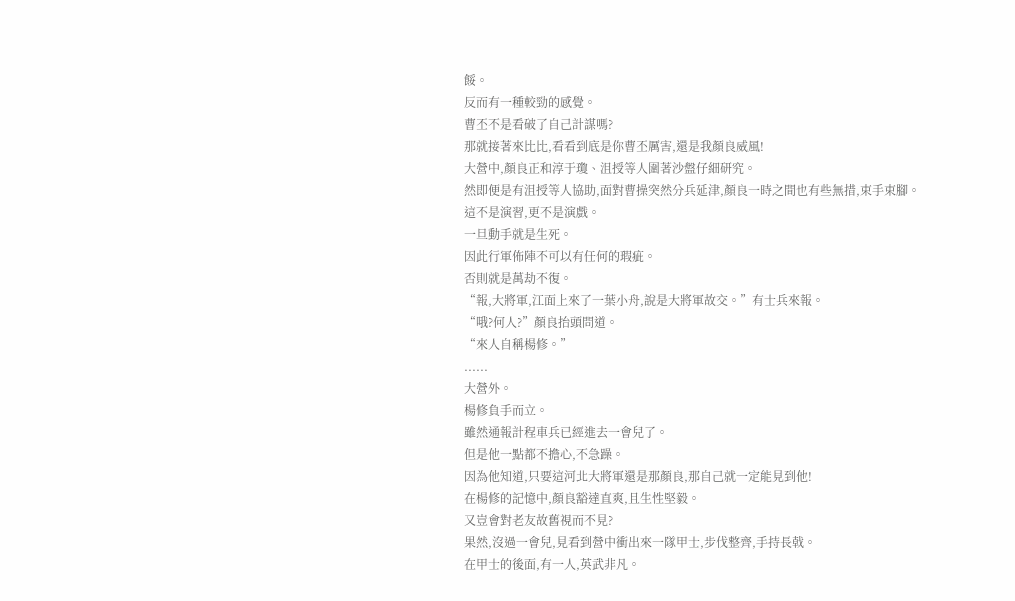餒。
反而有一種較勁的感覺。
曹丕不是看破了自己計謀嗎?
那就接著來比比,看看到底是你曹丕厲害,還是我顏良威風!
大營中,顏良正和淳于瓊、沮授等人圍著沙盤仔細研究。
然即便是有沮授等人協助,面對曹操突然分兵延津,顏良一時之間也有些無措,束手束腳。
這不是演習,更不是演戲。
一旦動手就是生死。
因此行軍佈陣不可以有任何的瑕疵。
否則就是萬劫不復。
“報,大將軍,江面上來了一葉小舟,說是大將軍故交。”有士兵來報。
“哦?何人?”顏良抬頭問道。
“來人自稱楊修。”
......
大營外。
楊修負手而立。
雖然通報計程車兵已經進去一會兒了。
但是他一點都不擔心,不急躁。
因為他知道,只要這河北大將軍還是那顏良,那自己就一定能見到他!
在楊修的記憶中,顏良豁達直爽,且生性堅毅。
又豈會對老友故舊視而不見?
果然,沒過一會兒,見看到營中衝出來一隊甲士,步伐整齊,手持長戟。
在甲士的後面,有一人,英武非凡。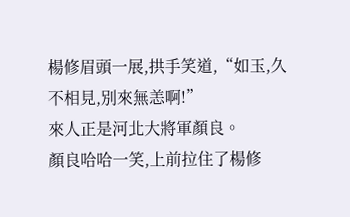楊修眉頭一展,拱手笑道,“如玉,久不相見,別來無恙啊!”
來人正是河北大將軍顏良。
顏良哈哈一笑,上前拉住了楊修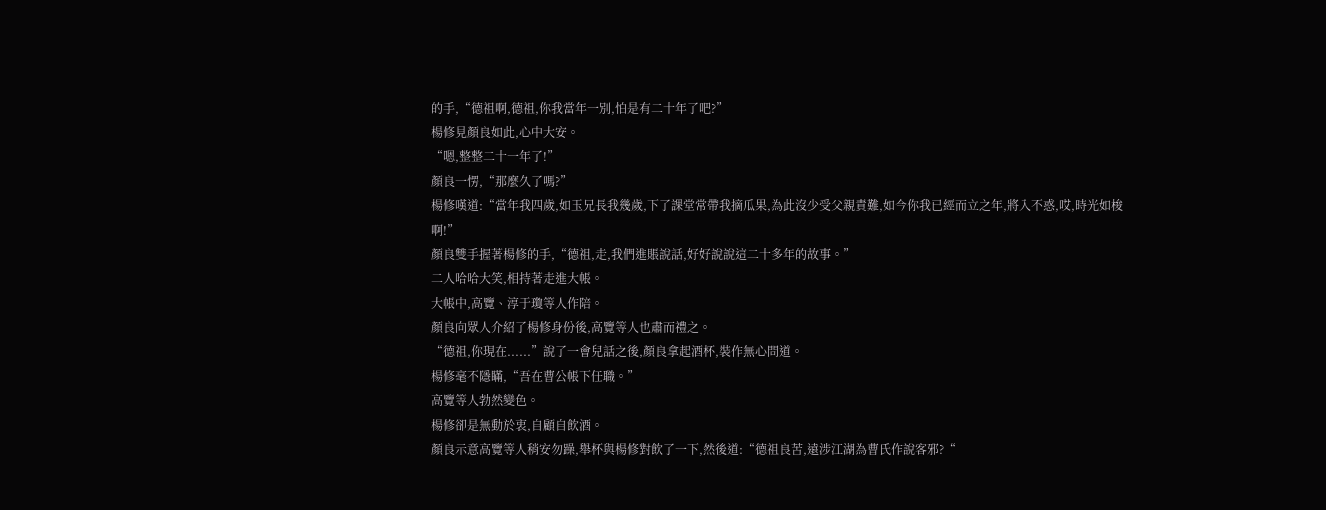的手,“德祖啊,德祖,你我當年一別,怕是有二十年了吧?”
楊修見顏良如此,心中大安。
“嗯,整整二十一年了!”
顏良一愣,“那麼久了嗎?”
楊修嘆道:“當年我四歲,如玉兄長我幾歲,下了課堂常帶我摘瓜果,為此沒少受父親責難,如今你我已經而立之年,將入不惑,哎,時光如梭啊!”
顏良雙手握著楊修的手,“德祖,走,我們進賬說話,好好說說這二十多年的故事。”
二人哈哈大笑,相持著走進大帳。
大帳中,高覽、淳于瓊等人作陪。
顏良向眾人介紹了楊修身份後,高覽等人也肅而禮之。
“德祖,你現在......”說了一會兒話之後,顏良拿起酒杯,裝作無心問道。
楊修毫不隱瞞,“吾在曹公帳下任職。”
高覽等人勃然變色。
楊修卻是無動於衷,自顧自飲酒。
顏良示意高覽等人稍安勿躁,舉杯與楊修對飲了一下,然後道:“德祖良苦,遠涉江湖為曹氏作說客邪?“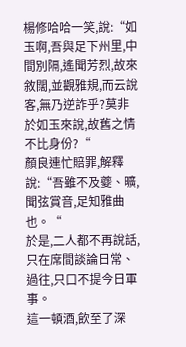楊修哈哈一笑,說:“如玉啊,吾與足下州里,中間別隔,遙聞芳烈,故來敘闊,並觀雅規,而云說客,無乃逆詐乎?莫非於如玉來說,故舊之情不比身份?“
顏良連忙賠罪,解釋說:“吾雖不及夔、曠,聞弦賞音,足知雅曲也。“
於是,二人都不再說話,只在席間談論日常、過往,只口不提今日軍事。
這一頓酒,飲至了深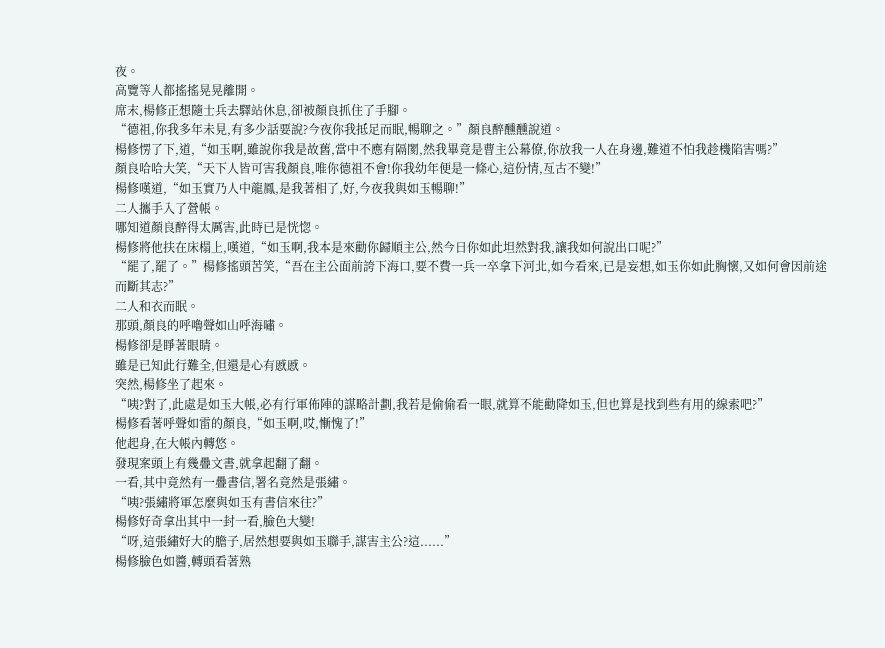夜。
高覽等人都搖搖晃晃離開。
席末,楊修正想隨士兵去驛站休息,卻被顏良抓住了手腳。
“德祖,你我多年未見,有多少話要說?今夜你我抵足而眠,暢聊之。”顏良醉醺醺說道。
楊修愣了下,道,“如玉啊,雖說你我是故舊,當中不應有隔閡,然我畢竟是曹主公幕僚,你放我一人在身邊,難道不怕我趁機陷害嗎?”
顏良哈哈大笑,“天下人皆可害我顏良,唯你德祖不會!你我幼年便是一條心,這份情,亙古不變!”
楊修嘆道,“如玉實乃人中龍鳳,是我著相了,好,今夜我與如玉暢聊!”
二人攜手入了營帳。
哪知道顏良醉得太厲害,此時已是恍惚。
楊修將他扶在床榻上,嘆道,“如玉啊,我本是來勸你歸順主公,然今日你如此坦然對我,讓我如何說出口呢?”
“罷了,罷了。”楊修搖頭苦笑,“吾在主公面前誇下海口,要不費一兵一卒拿下河北,如今看來,已是妄想,如玉你如此胸懷,又如何會因前途而斷其志?”
二人和衣而眠。
那頭,顏良的呼嚕聲如山呼海嘯。
楊修卻是睜著眼睛。
雖是已知此行難全,但還是心有慼慼。
突然,楊修坐了起來。
“咦?對了,此處是如玉大帳,必有行軍佈陣的謀略計劃,我若是偷偷看一眼,就算不能勸降如玉,但也算是找到些有用的線索吧?”
楊修看著呼聲如雷的顏良,“如玉啊,哎,慚愧了!”
他起身,在大帳內轉悠。
發現案頭上有幾疊文書,就拿起翻了翻。
一看,其中竟然有一疊書信,署名竟然是張繡。
“咦?張繡將軍怎麼與如玉有書信來往?”
楊修好奇拿出其中一封一看,臉色大變!
“呀,這張繡好大的膽子,居然想要與如玉聯手,謀害主公?這......”
楊修臉色如醬,轉頭看著熟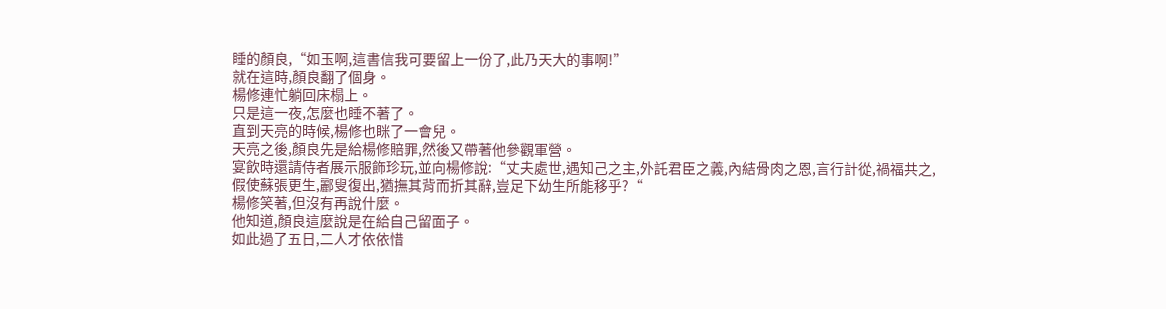睡的顏良,“如玉啊,這書信我可要留上一份了,此乃天大的事啊!”
就在這時,顏良翻了個身。
楊修連忙躺回床榻上。
只是這一夜,怎麼也睡不著了。
直到天亮的時候,楊修也眯了一會兒。
天亮之後,顏良先是給楊修賠罪,然後又帶著他參觀軍營。
宴飲時還請侍者展示服飾珍玩,並向楊修說:“丈夫處世,遇知己之主,外託君臣之義,內結骨肉之恩,言行計從,禍福共之,假使蘇張更生,酈叟復出,猶撫其背而折其辭,豈足下幼生所能移乎?“
楊修笑著,但沒有再說什麼。
他知道,顏良這麼說是在給自己留面子。
如此過了五日,二人才依依惜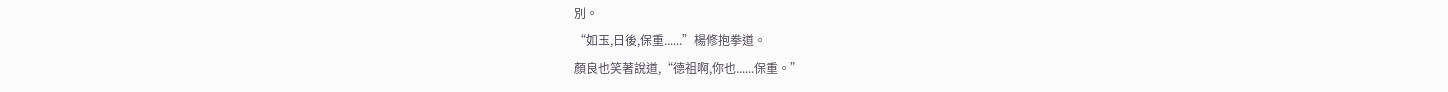別。
“如玉,日後,保重......”楊修抱拳道。
顏良也笑著說道,“德祖啊,你也......保重。”